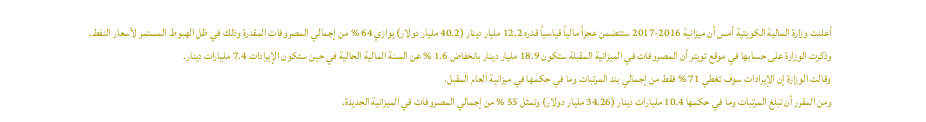أعلنت وزارة المالية الكويتية أمس أن ميزانية 2016-2017 ستتضمن عجزاً مالياً قياسياً قدره 12.2 مليار دينار (40.2 مليار دولار) يوازي 64 % من إجمالي المصروفات المقدرة وذلك في ظل الهبوط المستمر لأسعار النفط.
وذكرت الوزارة على حسابها في موقع تويتر أن المصروفات في الميزانية المقبلة ستكون 18.9 مليار دينار بانخفاض 1.6 % عن السنة المالية الحالية في حين ستكون الإيرادات 7.4 مليارات دينار.
وقالت الوزارة إن الإيرادات سوف تغطي 71 % فقط من إجمالي بند المرتبات وما في حكمها في ميزانية العام المقبل.
ومن المقرر أن تبلغ المرتبات وما في حكمها 10.4 مليارات دينار (34.26 مليار دولار) وتمثل 55 % من إجمالي المصروفات في الميزانية الجديدة.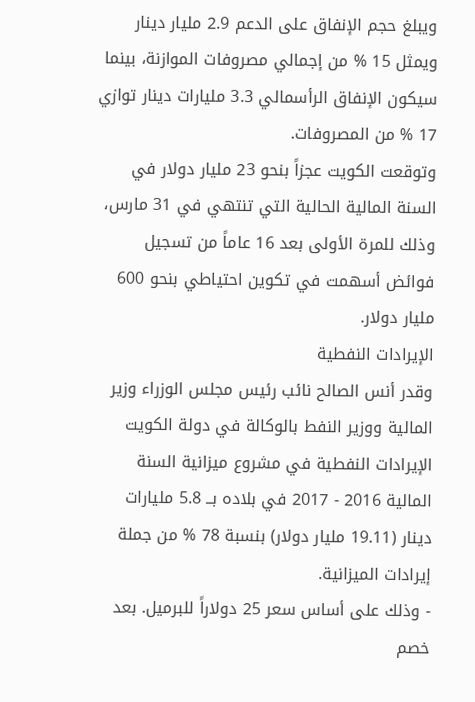ويبلغ حجم الإنفاق على الدعم 2.9 مليار دينار ويمثل 15 % من إجمالي مصروفات الموازنة، بينما سيكون الإنفاق الرأسمالي 3.3 مليارات دينار توازي 17 % من المصروفات.
وتوقعت الكويت عجزاً بنحو 23 مليار دولار في السنة المالية الحالية التي تنتهي في 31 مارس، وذلك للمرة الأولى بعد 16 عاماً من تسجيل فوائض أسهمت في تكوين احتياطي بنحو 600 مليار دولار.
الإيرادات النفطية
وقدر أنس الصالح نائب رئيس مجلس الوزراء وزير المالية ووزير النفط بالوكالة في دولة الكويت الإيرادات النفطية في مشروع ميزانية السنة المالية 2016 - 2017 في بلاده بــ 5.8 مليارات دينار (19.11 مليار دولار) بنسبة 78 % من جملة إيرادات الميزانية.
- وذلك على أساس سعر 25 دولاراً للبرميل. بعد خصم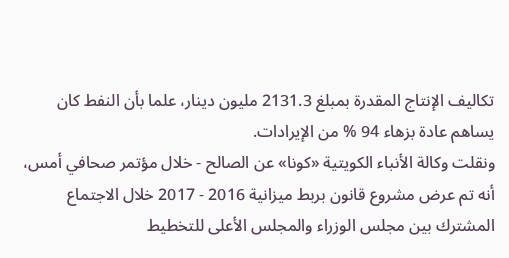تكاليف الإنتاج المقدرة بمبلغ 2131.3 مليون دينار، علما بأن النفط كان يساهم عادة بزهاء 94 % من الإيرادات.
ونقلت وكالة الأنباء الكويتية «كونا» عن الصالح - خلال مؤتمر صحافي أمس، أنه تم عرض مشروع قانون بربط ميزانية 2016 - 2017 خلال الاجتماع المشترك بين مجلس الوزراء والمجلس الأعلى للتخطيط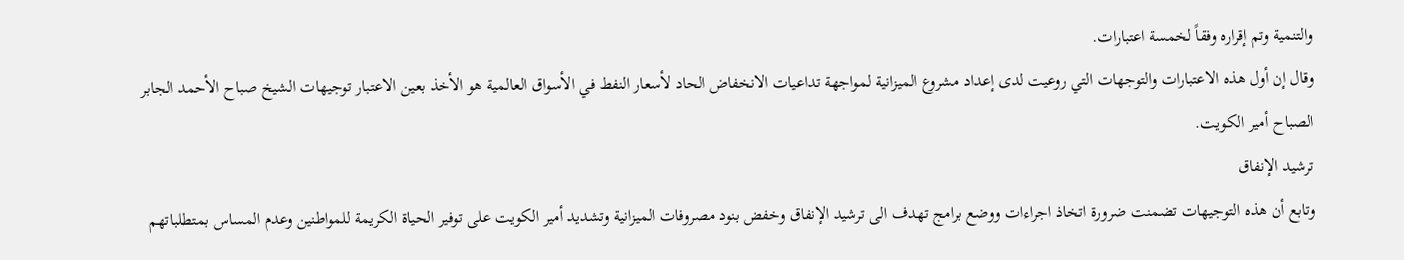والتنمية وتم إقراره وفقاً لخمسة اعتبارات.
وقال إن أول هذه الاعتبارات والتوجهات التي روعيت لدى إعداد مشروع الميزانية لمواجهة تداعيات الانخفاض الحاد لأسعار النفط في الأسواق العالمية هو الأخذ بعين الاعتبار توجيهات الشيخ صباح الأحمد الجابر الصباح أمير الكويت.
ترشيد الإنفاق
وتابع أن هذه التوجيهات تضمنت ضرورة اتخاذ اجراءات ووضع برامج تهدف الى ترشيد الإنفاق وخفض بنود مصروفات الميزانية وتشديد أمير الكويت على توفير الحياة الكريمة للمواطنين وعدم المساس بمتطلباتهم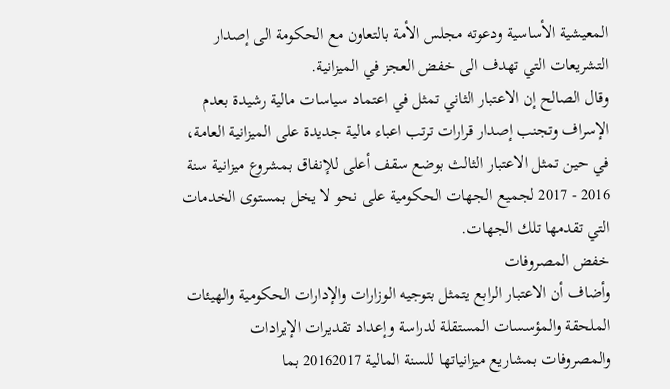المعيشية الأساسية ودعوته مجلس الأمة بالتعاون مع الحكومة الى إصدار التشريعات التي تهدف الى خفض العجز في الميزانية.
وقال الصالح إن الاعتبار الثاني تمثل في اعتماد سياسات مالية رشيدة بعدم الإسراف وتجنب إصدار قرارات ترتب اعباء مالية جديدة على الميزانية العامة، في حين تمثل الاعتبار الثالث بوضع سقف أعلى للإنفاق بمشروع ميزانية سنة 2016 - 2017 لجميع الجهات الحكومية على نحو لا يخل بمستوى الخدمات التي تقدمها تلك الجهات.
خفض المصروفات
وأضاف أن الاعتبار الرابع يتمثل بتوجيه الوزارات والإدارات الحكومية والهيئات الملحقة والمؤسسات المستقلة لدراسة وإعداد تقديرات الإيرادات والمصروفات بمشاريع ميزانياتها للسنة المالية 20162017 بما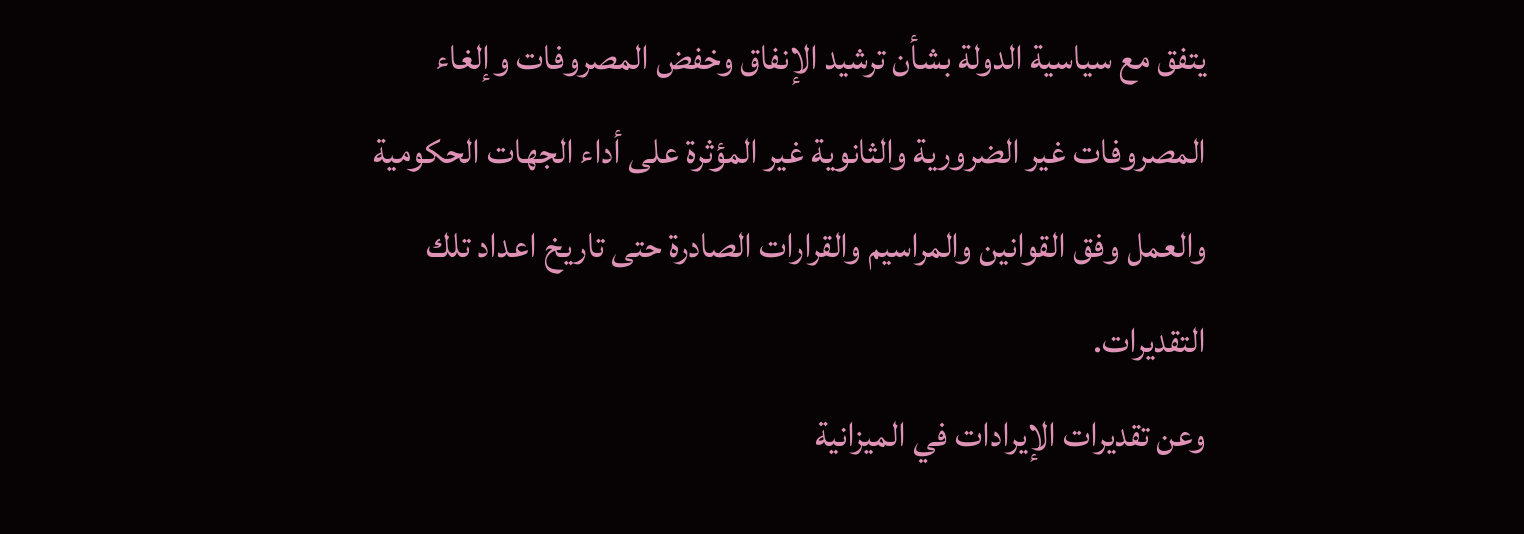يتفق مع سياسية الدولة بشأن ترشيد الإنفاق وخفض المصروفات وإلغاء المصروفات غير الضرورية والثانوية غير المؤثرة على أداء الجهات الحكومية والعمل وفق القوانين والمراسيم والقرارات الصادرة حتى تاريخ اعداد تلك التقديرات.
وعن تقديرات الإيرادات في الميزانية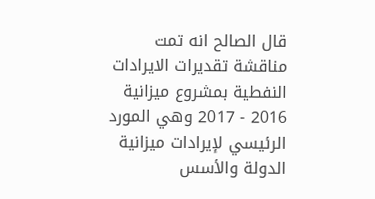قال الصالح انه تمت مناقشة تقديرات الايرادات النفطية بمشروع ميزانية 2016 - 2017 وهي المورد الرئيسي لإيرادات ميزانية الدولة والأسس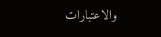والاعتبارات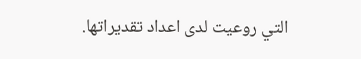التي روعيت لدى اعداد تقديراتها.